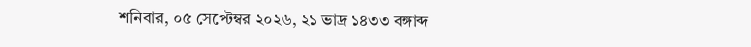শনিবার, ০৫ সেপ্টেম্বর ২০২৬, ২১ ভাদ্র ১৪৩৩ বঙ্গাব্দ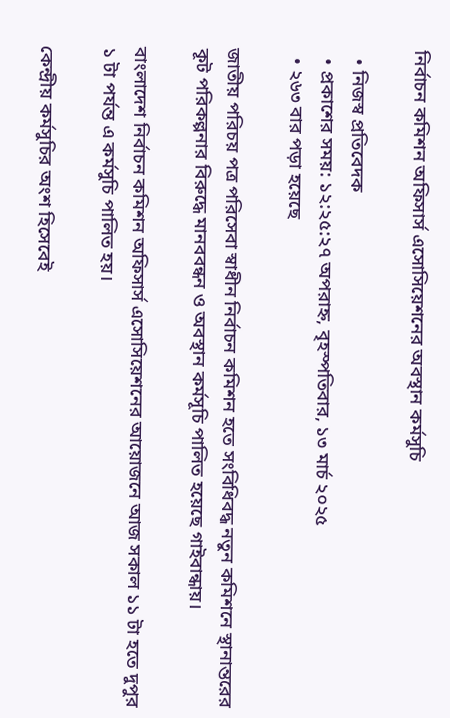নির্বাচন কমিশন অফিসার্স এসোসিয়েশনের অবস্থান কর্মসুচি

  • নিজস্ব প্রতিবেদক
  • প্রকাশের সময়: ১২:২৫:২৭ অপরাহ্ন, বৃহস্পতিবার, ১৩ মার্চ ২০২৫
  • ২৬৩ বার পড়া হয়েছে

জাতীয় পরিচয় পত্র পরিসেবা স্বাধীন নির্বাচন কমিশন হতে সংবিধিবদ্ধ নতুন কমিশনে স্থানান্তরের কূট পরিকল্পনার বিরুদ্ধে মানববন্ধন ও অবস্থান কর্মসূচি পালিত হয়েছে গাইবান্ধায়।

বাংলাদেশ নির্বাচন কমিশন অফিসার্স এসোসিয়েশনের আয়োজনে আজ সকাল ১১ টা হতে দুপুর ১ টা পর্যন্ত এ কর্মসুচি পালিত হয়।

কেন্দ্রীয় কর্মসুচির অংশ হিসেবেই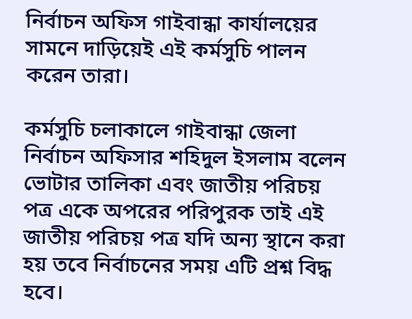নির্বাচন অফিস গাইবান্ধা কার্যালয়ের সামনে দাড়িয়েই এই কর্মসুচি পালন করেন তারা।

কর্মসুচি চলাকালে গাইবান্ধা জেলা নির্বাচন অফিসার শহিদুল ইসলাম বলেন ভোটার তালিকা এবং জাতীয় পরিচয় পত্র একে অপরের পরিপুরক তাই এই জাতীয় পরিচয় পত্র যদি অন্য স্থানে করা হয় তবে নির্বাচনের সময় এটি প্রশ্ন বিদ্ধ হবে।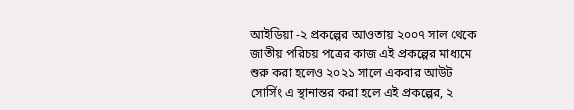আইডিয়া -২ প্রকল্পের আওতায় ২০০৭ সাল থেকে জাতীয় পরিচয় পত্রের কাজ এই প্রকল্পের মাধ্যমে শুরু করা হলেও ২০২১ সালে একবার আউট সোর্সিং এ স্থানান্তর করা হলে এই প্রকল্পের, ২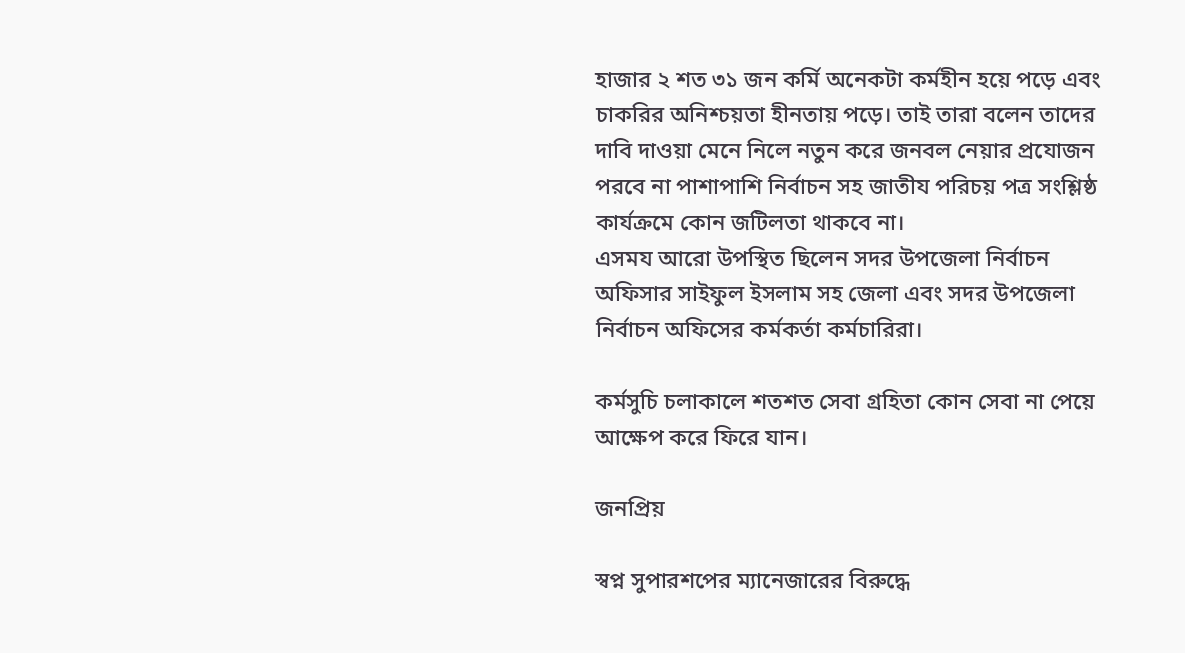হাজার ২ শত ৩১ জন কর্মি অনেকটা কর্মহীন হয়ে পড়ে এবং চাকরির অনিশ্চয়তা হীনতায় পড়ে। তাই তারা বলেন তাদের দাবি দাওয়া মেনে নিলে নতুন করে জনবল নেয়ার প্রযোজন পরবে না পাশাপাশি নির্বাচন সহ জাতীয পরিচয় পত্র সংশ্লিষ্ঠ কার্যক্রমে কোন জটিলতা থাকবে না।
এসময আরো উপস্থিত ছিলেন সদর উপজেলা নির্বাচন অফিসার সাইফুল ইসলাম সহ জেলা এবং সদর উপজেলা নির্বাচন অফিসের কর্মকর্তা কর্মচারিরা।

কর্মসুচি চলাকালে শতশত সেবা গ্রহিতা কোন সেবা না পেয়ে আক্ষেপ করে ফিরে যান।

জনপ্রিয়

স্বপ্ন সুপারশপের ম্যানেজারের বিরুদ্ধে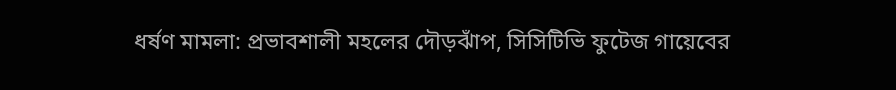ধর্ষণ মামলা: প্রভাবশালী মহলের দৌড়ঝাঁপ, সিসিটিভি ফুটেজ গায়েবের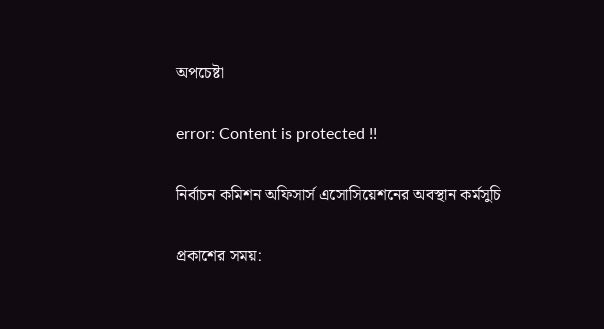অপচেষ্টা

error: Content is protected !!

নির্বাচন কমিশন অফিসার্স এসোসিয়েশনের অবস্থান কর্মসুচি

প্রকাশের সময়: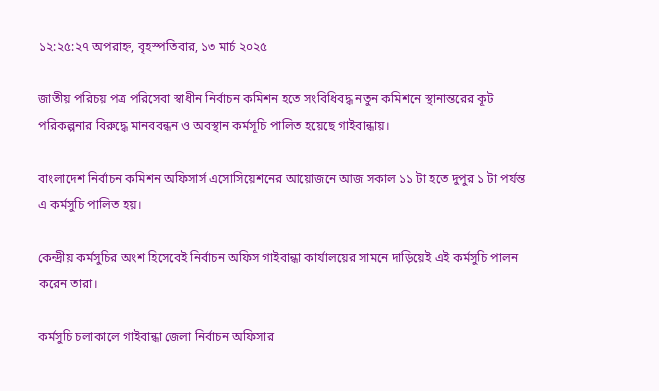১২:২৫:২৭ অপরাহ্ন, বৃহস্পতিবার, ১৩ মার্চ ২০২৫

জাতীয় পরিচয় পত্র পরিসেবা স্বাধীন নির্বাচন কমিশন হতে সংবিধিবদ্ধ নতুন কমিশনে স্থানান্তরের কূট পরিকল্পনার বিরুদ্ধে মানববন্ধন ও অবস্থান কর্মসূচি পালিত হয়েছে গাইবান্ধায়।

বাংলাদেশ নির্বাচন কমিশন অফিসার্স এসোসিয়েশনের আয়োজনে আজ সকাল ১১ টা হতে দুপুর ১ টা পর্যন্ত এ কর্মসুচি পালিত হয়।

কেন্দ্রীয় কর্মসুচির অংশ হিসেবেই নির্বাচন অফিস গাইবান্ধা কার্যালয়ের সামনে দাড়িয়েই এই কর্মসুচি পালন করেন তারা।

কর্মসুচি চলাকালে গাইবান্ধা জেলা নির্বাচন অফিসার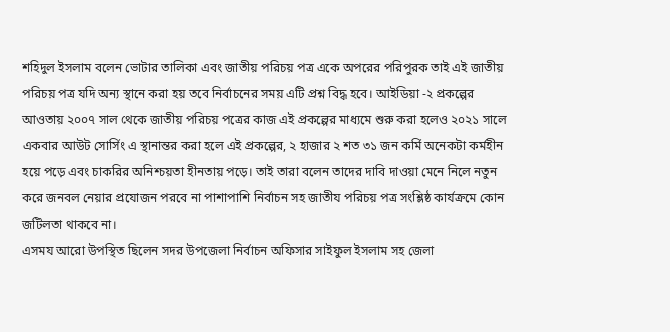শহিদুল ইসলাম বলেন ভোটার তালিকা এবং জাতীয় পরিচয় পত্র একে অপরের পরিপুরক তাই এই জাতীয় পরিচয় পত্র যদি অন্য স্থানে করা হয় তবে নির্বাচনের সময় এটি প্রশ্ন বিদ্ধ হবে। আইডিয়া -২ প্রকল্পের আওতায় ২০০৭ সাল থেকে জাতীয় পরিচয় পত্রের কাজ এই প্রকল্পের মাধ্যমে শুরু করা হলেও ২০২১ সালে একবার আউট সোর্সিং এ স্থানান্তর করা হলে এই প্রকল্পের, ২ হাজার ২ শত ৩১ জন কর্মি অনেকটা কর্মহীন হয়ে পড়ে এবং চাকরির অনিশ্চয়তা হীনতায় পড়ে। তাই তারা বলেন তাদের দাবি দাওয়া মেনে নিলে নতুন করে জনবল নেয়ার প্রযোজন পরবে না পাশাপাশি নির্বাচন সহ জাতীয পরিচয় পত্র সংশ্লিষ্ঠ কার্যক্রমে কোন জটিলতা থাকবে না।
এসময আরো উপস্থিত ছিলেন সদর উপজেলা নির্বাচন অফিসার সাইফুল ইসলাম সহ জেলা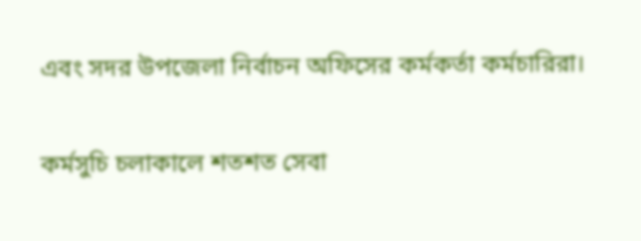এবং সদর উপজেলা নির্বাচন অফিসের কর্মকর্তা কর্মচারিরা।

কর্মসুচি চলাকালে শতশত সেবা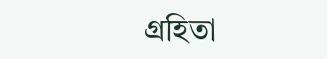গ্রহিতা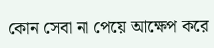কোন সেবা না পেয়ে আক্ষেপ করে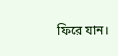ফিরে যান।